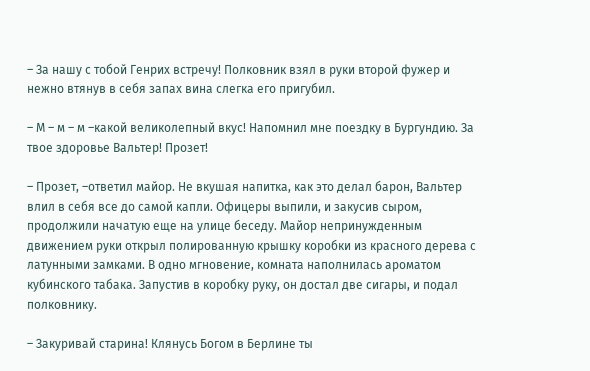– За нашу с тобой Генрих встречу! Полковник взял в руки второй фужер и нежно втянув в себя запах вина слегка его пригубил.

– М – м – м –какой великолепный вкус! Напомнил мне поездку в Бургундию. За твое здоровье Вальтер! Прозет!

– Прозет, –ответил майор. Не вкушая напитка, как это делал барон, Вальтер влил в себя все до самой капли. Офицеры выпили, и закусив сыром, продолжили начатую еще на улице беседу. Майор непринужденным движением руки открыл полированную крышку коробки из красного дерева с латунными замками. В одно мгновение, комната наполнилась ароматом кубинского табака. Запустив в коробку руку, он достал две сигары, и подал полковнику.

– Закуривай старина! Клянусь Богом в Берлине ты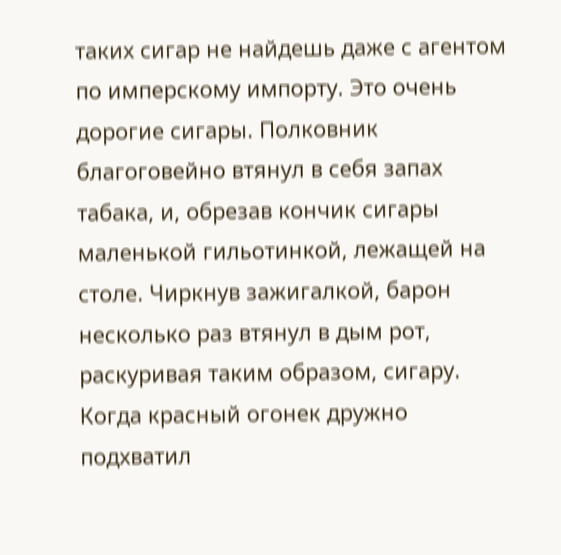таких сигар не найдешь даже с агентом по имперскому импорту. Это очень дорогие сигары. Полковник благоговейно втянул в себя запах табака, и, обрезав кончик сигары маленькой гильотинкой, лежащей на столе. Чиркнув зажигалкой, барон несколько раз втянул в дым рот, раскуривая таким образом, сигару. Когда красный огонек дружно подхватил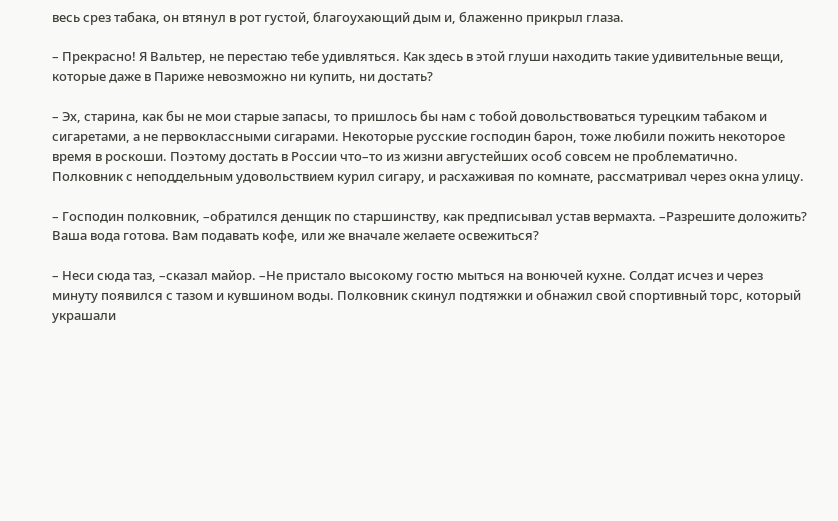весь срез табака, он втянул в рот густой, благоухающий дым и, блаженно прикрыл глаза.

– Прекрасно! Я Вальтер, не перестаю тебе удивляться. Как здесь в этой глуши находить такие удивительные вещи, которые даже в Париже невозможно ни купить, ни достать?

– Эх, старина, как бы не мои старые запасы, то пришлось бы нам с тобой довольствоваться турецким табаком и сигаретами, а не первоклассными сигарами. Некоторые русские господин барон, тоже любили пожить некоторое время в роскоши. Поэтому достать в России что–то из жизни августейших особ совсем не проблематично. Полковник с неподдельным удовольствием курил сигару, и расхаживая по комнате, рассматривал через окна улицу.

– Господин полковник, –обратился денщик по старшинству, как предписывал устав вермахта. –Разрешите доложить? Ваша вода готова. Вам подавать кофе, или же вначале желаете освежиться?

– Неси сюда таз, –сказал майор. –Не пристало высокому гостю мыться на вонючей кухне. Солдат исчез и через минуту появился с тазом и кувшином воды. Полковник скинул подтяжки и обнажил свой спортивный торс, который украшали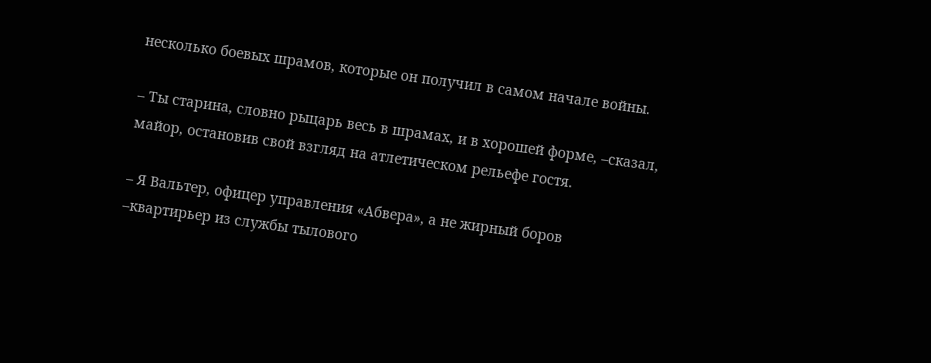несколько боевых шрамов, которые он получил в самом начале войны.

– Ты старина, словно рыцарь весь в шрамах, и в хорошей форме, –сказал, майор, остановив свой взгляд на атлетическом рельефе гостя.

– Я Вальтер, офицер управления «Абвера», а не жирный боров –квартирьер из службы тылового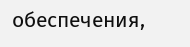обеспечения,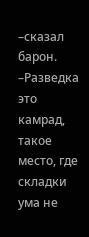–сказал барон. –Разведка это камрад, такое место, где складки ума не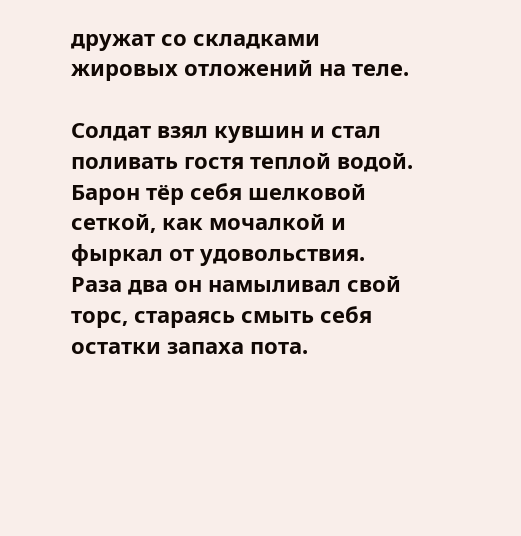дружат со складками жировых отложений на теле.

Солдат взял кувшин и стал поливать гостя теплой водой. Барон тёр себя шелковой сеткой, как мочалкой и фыркал от удовольствия. Раза два он намыливал свой торс, стараясь смыть себя остатки запаха пота.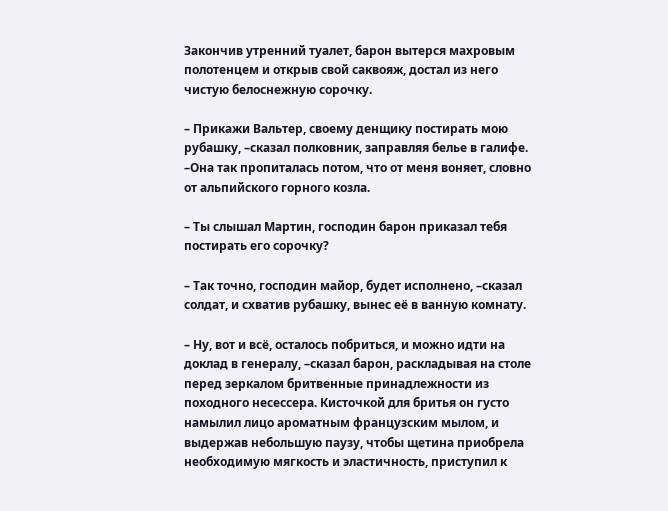Закончив утренний туалет, барон вытерся махровым полотенцем и открыв свой саквояж, достал из него чистую белоснежную сорочку.

– Прикажи Вальтер, своему денщику постирать мою рубашку, –сказал полковник, заправляя белье в галифе. –Она так пропиталась потом, что от меня воняет, словно от альпийского горного козла.

– Ты слышал Мартин, господин барон приказал тебя постирать его сорочку?

– Так точно, господин майор, будет исполнено, –сказал солдат, и схватив рубашку, вынес её в ванную комнату.

– Ну, вот и всё, осталось побриться, и можно идти на доклад в генералу, –сказал барон, раскладывая на столе перед зеркалом бритвенные принадлежности из походного несессера. Кисточкой для бритья он густо намылил лицо ароматным французским мылом, и выдержав небольшую паузу, чтобы щетина приобрела необходимую мягкость и эластичность, приступил к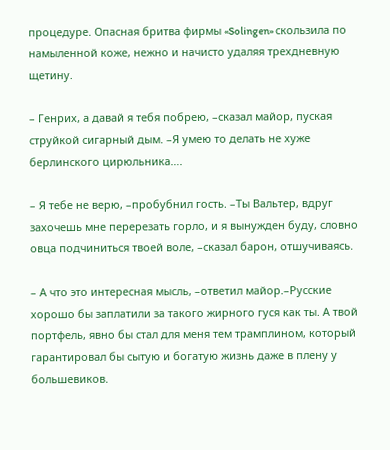процедуре. Опасная бритва фирмы «Solingen» скользила по намыленной коже, нежно и начисто удаляя трехдневную щетину.

– Генрих, а давай я тебя побрею, –сказал майор, пуская струйкой сигарный дым. –Я умею то делать не хуже берлинского цирюльника….

– Я тебе не верю, –пробубнил гость. –Ты Вальтер, вдруг захочешь мне перерезать горло, и я вынужден буду, словно овца подчиниться твоей воле, –сказал барон, отшучиваясь.

– А что это интересная мысль, –ответил майор.–Русские хорошо бы заплатили за такого жирного гуся как ты. А твой портфель, явно бы стал для меня тем трамплином, который гарантировал бы сытую и богатую жизнь даже в плену у большевиков.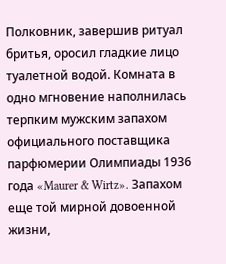Полковник, завершив ритуал бритья, оросил гладкие лицо туалетной водой. Комната в одно мгновение наполнилась терпким мужским запахом официального поставщика парфюмерии Олимпиады 1936 года «Maurer & Wirtz». Запахом еще той мирной довоенной жизни,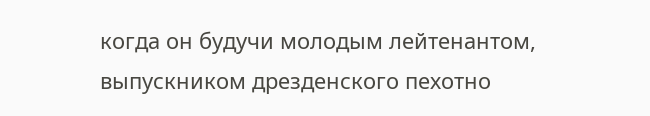когда он будучи молодым лейтенантом, выпускником дрезденского пехотно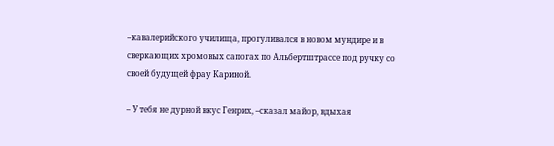–кавалерийского училища, прогуливался в новом мундире и в сверкающих хромовых сапогах по Альбертштрассе под ручку со своей будущей фрау Кариной.

– У тебя не дурной вкус Генрих, –сказал майор, вдыхая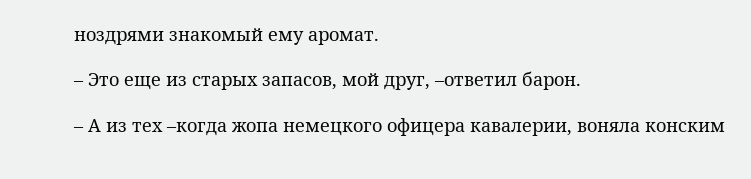ноздрями знакомый ему аромат.

– Это еще из старых запасов, мой друг, –ответил барон.

– А из тех –когда жопа немецкого офицера кавалерии, воняла конским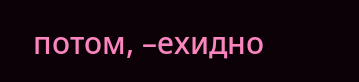потом, –ехидно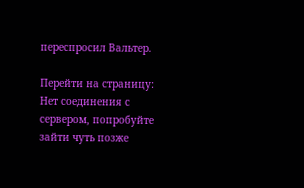переспросил Вальтер.

Перейти на страницу:
Нет соединения с сервером, попробуйте зайти чуть позже